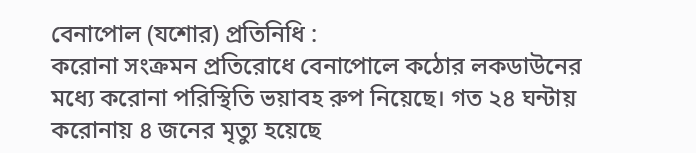বেনাপোল (যশোর) প্রতিনিধি :
করোনা সংক্রমন প্রতিরোধে বেনাপোলে কঠোর লকডাউনের মধ্যে করোনা পরিস্থিতি ভয়াবহ রুপ নিয়েছে। গত ২৪ ঘন্টায় করোনায় ৪ জনের মৃত্যু হয়েছে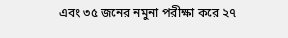এবং ৩৫ জনের নমুনা পরীক্ষা করে ২৭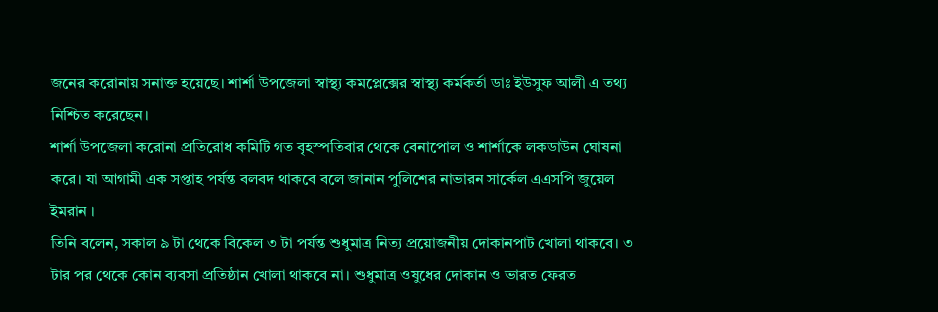জনের করোনায় সনাক্ত হয়েছে। শার্শা উপজেলা স্বাস্থ্য কমপ্লেক্সের স্বাস্থ্য কর্মকর্তা ডাঃ ইউসুফ আলী এ তথ্য নিশ্চিত করেছেন।
শার্শা উপজেলা করোনা প্রতিরোধ কমিটি গত বৃহস্পতিবার থেকে বেনাপোল ও শার্শাকে লকডাউন ঘোষনা করে। যা আগামী এক সপ্তাহ পর্যন্ত বলবদ থাকবে বলে জানান পুলিশের নাভারন সার্কেল এএসপি জুয়েল ইমরান ।
তিনি বলেন, সকাল ৯ টা থেকে বিকেল ৩ টা পর্যন্ত শুধুমাত্র নিত্য প্রয়োজনীয় দোকানপাট খোলা থাকবে। ৩ টার পর থেকে কোন ব্যবসা প্রতিষ্ঠান খোলা থাকবে না। শুধুমাত্র ওষুধের দোকান ও ভারত ফেরত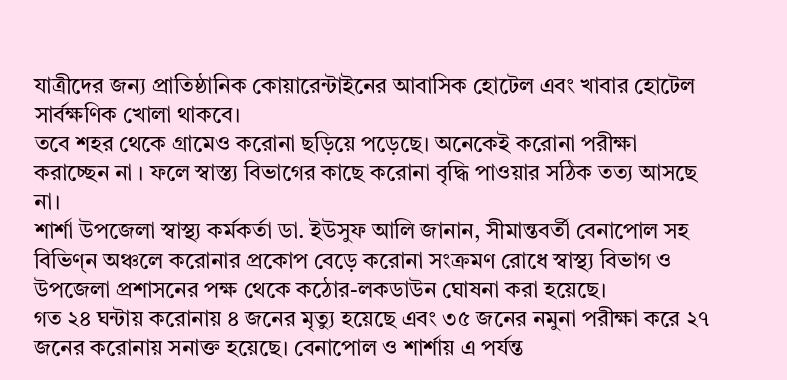যাত্রীদের জন্য প্রাতিষ্ঠানিক কোয়ারেন্টাইনের আবাসিক হোটেল এবং খাবার হোটেল সার্বক্ষণিক খোলা থাকবে।
তবে শহর থেকে গ্রামেও করোনা ছড়িয়ে পড়েছে। অনেকেই করোনা পরীক্ষা করাচ্ছেন না । ফলে স্বাস্ত্য বিভাগের কাছে করোনা বৃদ্ধি পাওয়ার সঠিক তত্য আসছে না।
শার্শা উপজেলা স্বাস্থ্য কর্মকর্তা ডা. ইউসুফ আলি জানান, সীমান্তবর্তী বেনাপোল সহ বিভিণ্ন অঞ্চলে করোনার প্রকোপ বেড়ে করোনা সংক্রমণ রোধে স্বাস্থ্য বিভাগ ও উপজেলা প্রশাসনের পক্ষ থেকে কঠোর-লকডাউন ঘোষনা করা হয়েছে।
গত ২৪ ঘন্টায় করোনায় ৪ জনের মৃত্যু হয়েছে এবং ৩৫ জনের নমুনা পরীক্ষা করে ২৭ জনের করোনায় সনাক্ত হয়েছে। বেনাপোল ও শার্শায় এ পর্যন্ত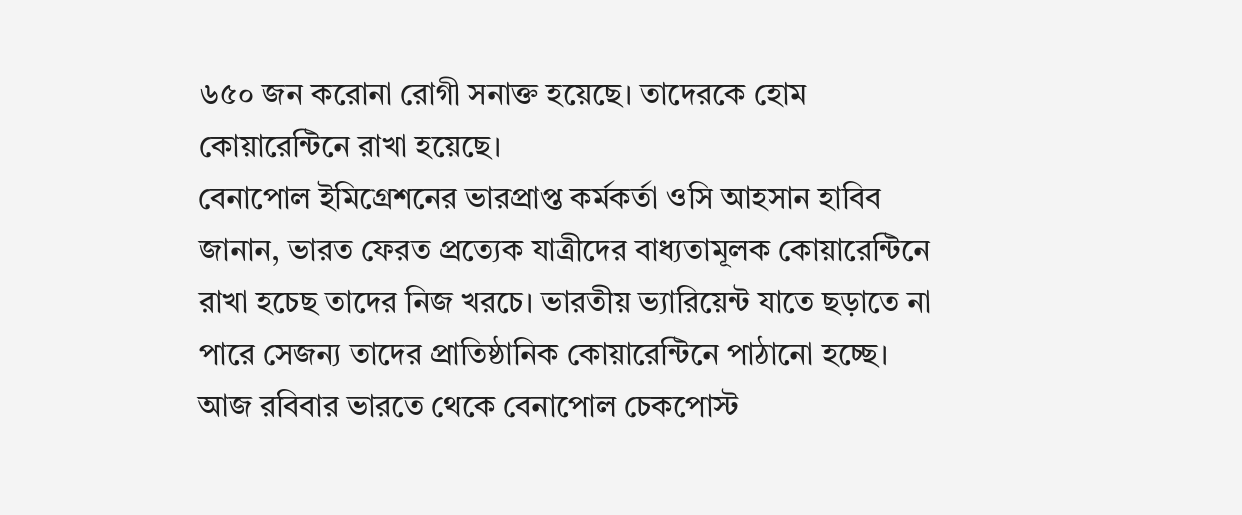৬৫০ জন করোনা রোগী সনাক্ত হয়েছে। তাদেরকে হোম কোয়ারেন্টিনে রাখা হয়েছে।
বেনাপোল ইমিগ্রেশনের ভারপ্রাপ্ত কর্মকর্তা ওসি আহসান হাবিব জানান, ভারত ফেরত প্রত্যেক যাত্রীদের বাধ্যতামূলক কোয়ারেন্টিনে রাখা হচেছ তাদের নিজ খরচে। ভারতীয় ভ্যারিয়েন্ট যাতে ছড়াতে না পারে সেজন্য তাদের প্রাতিষ্ঠানিক কোয়ারেন্টিনে পাঠানো হচ্ছে।
আজ রবিবার ভারতে থেকে বেনাপোল চেকপোস্ট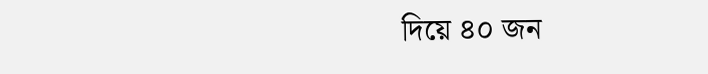দিয়ে ৪০ জন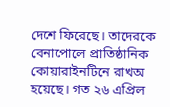দেশে ফিরেছে। তাদেরকে বেনাপোলে প্রাতিষ্ঠানিক কোয়ারাইনটিনে রাখঅ হয়েছে। গত ২৬ এপ্রিল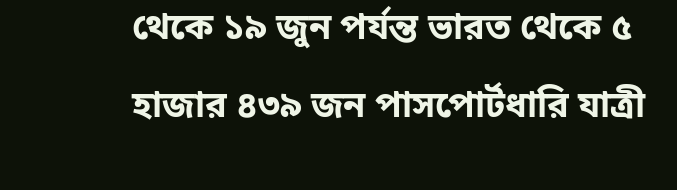থেকে ১৯ জুন পর্যন্ত ভারত থেকে ৫ হাজার ৪৩৯ জন পাসপোর্টধারি যাত্রী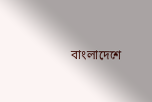বাংলাদেশে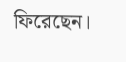ফিরেছেন।